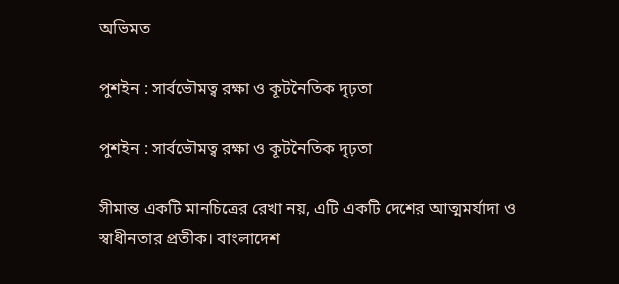অভিমত

পুশইন : সার্বভৌমত্ব রক্ষা ও কূটনৈতিক দৃঢ়তা

পুশইন : সার্বভৌমত্ব রক্ষা ও কূটনৈতিক দৃঢ়তা

সীমান্ত একটি মানচিত্রের রেখা নয়, এটি একটি দেশের আত্মমর্যাদা ও স্বাধীনতার প্রতীক। বাংলাদেশ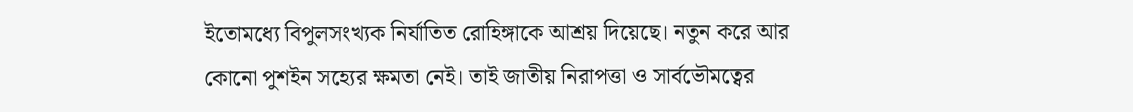ইতোমধ্যে বিপুলসংখ্যক নির্যাতিত রোহিঙ্গাকে আশ্রয় দিয়েছে। নতুন করে আর কোনো পুশইন সহ্যের ক্ষমতা নেই। তাই জাতীয় নিরাপত্তা ও সার্বভৌমত্বের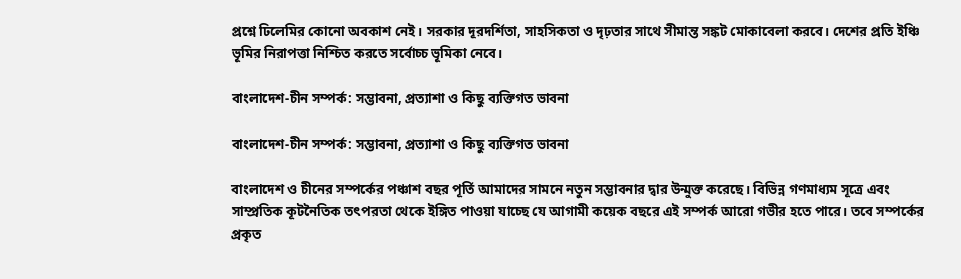প্রশ্নে ঢিলেমির কোনো অবকাশ নেই। সরকার দূরদর্শিতা, সাহসিকতা ও দৃঢ়তার সাথে সীমান্ত সঙ্কট মোকাবেলা করবে। দেশের প্রতি ইঞ্চি ভূমির নিরাপত্তা নিশ্চিত করতে সর্বোচ্চ ভূমিকা নেবে।

বাংলাদেশ-চীন সম্পর্ক: সম্ভাবনা, প্রত্যাশা ও কিছু ব্যক্তিগত ভাবনা

বাংলাদেশ-চীন সম্পর্ক: সম্ভাবনা, প্রত্যাশা ও কিছু ব্যক্তিগত ভাবনা

বাংলাদেশ ও চীনের সম্পর্কের পঞ্চাশ বছর পূর্তি আমাদের সামনে নতুন সম্ভাবনার দ্বার উন্মুক্ত করেছে। বিভিন্ন গণমাধ্যম সূত্রে এবং সাম্প্রতিক কূটনৈতিক তৎপরতা থেকে ইঙ্গিত পাওয়া যাচ্ছে যে আগামী কয়েক বছরে এই সম্পর্ক আরো গভীর হতে পারে। তবে সম্পর্কের প্রকৃত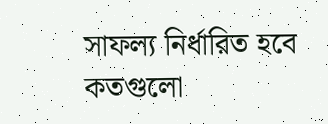সাফল্য নির্ধারিত হবে কতগুলো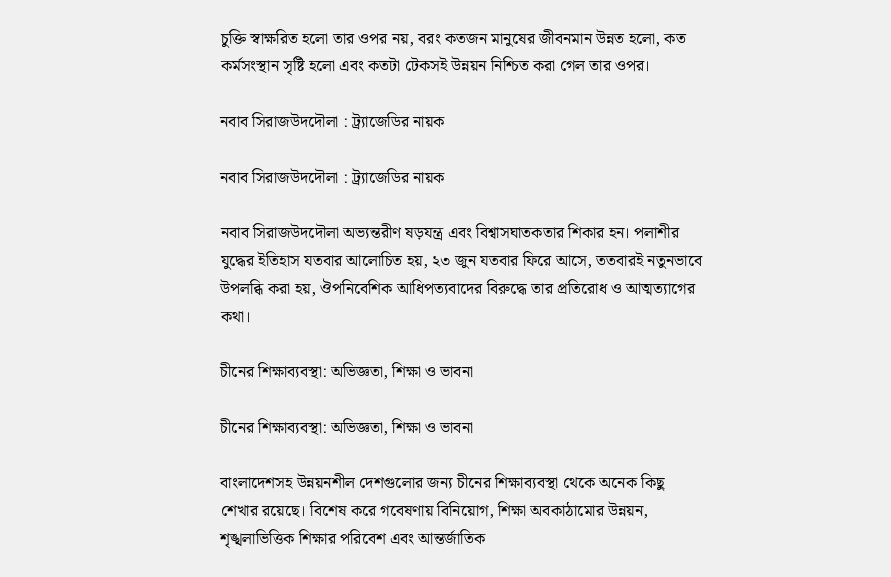চুক্তি স্বাক্ষরিত হলো তার ওপর নয়, বরং কতজন মানুষের জীবনমান উন্নত হলো, কত কর্মসংস্থান সৃষ্টি হলো এবং কতটা টেকসই উন্নয়ন নিশ্চিত করা গেল তার ওপর।

নবাব সিরাজউদদৌলা : ট্র্যাজেডির নায়ক

নবাব সিরাজউদদৌলা : ট্র্যাজেডির নায়ক

নবাব সিরাজউদদৌলা অভ্যন্তরীণ ষড়যন্ত্র এবং বিশ্বাসঘাতকতার শিকার হন। পলাশীর যুদ্ধের ইতিহাস যতবার আলোচিত হয়, ২৩ জুন যতবার ফিরে আসে, ততবারই নতুনভাবে উপলব্ধি করা হয়, ঔপনিবেশিক আধিপত্যবাদের বিরুদ্ধে তার প্রতিরোধ ও আত্মত্যাগের কথা।

চীনের শিক্ষাব্যবস্থা: অভিজ্ঞতা, শিক্ষা ও ভাবনা

চীনের শিক্ষাব্যবস্থা: অভিজ্ঞতা, শিক্ষা ও ভাবনা

বাংলাদেশসহ উন্নয়নশীল দেশগুলোর জন্য চীনের শিক্ষাব্যবস্থা থেকে অনেক কিছু শেখার রয়েছে। বিশেষ করে গবেষণায় বিনিয়োগ, শিক্ষা অবকাঠামোর উন্নয়ন, শৃঙ্খলাভিত্তিক শিক্ষার পরিবেশ এবং আন্তর্জাতিক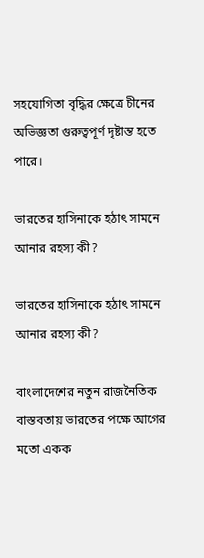সহযোগিতা বৃদ্ধির ক্ষেত্রে চীনের অভিজ্ঞতা গুরুত্বপূর্ণ দৃষ্টান্ত হতে পারে।

ভারতের হাসিনাকে হঠাৎ সামনে আনার রহস্য কী?

ভারতের হাসিনাকে হঠাৎ সামনে আনার রহস্য কী?

বাংলাদেশের নতুন রাজনৈতিক বাস্তবতায় ভারতের পক্ষে আগের মতো একক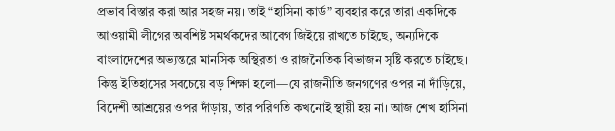প্রভাব বিস্তার করা আর সহজ নয়। তাই “হাসিনা কার্ড” ব্যবহার করে তারা একদিকে আওয়ামী লীগের অবশিষ্ট সমর্থকদের আবেগ জিইয়ে রাখতে চাইছে, অন্যদিকে বাংলাদেশের অভ্যন্তরে মানসিক অস্থিরতা ও রাজনৈতিক বিভাজন সৃষ্টি করতে চাইছে। কিন্তু ইতিহাসের সবচেয়ে বড় শিক্ষা হলো—যে রাজনীতি জনগণের ওপর না দাঁড়িয়ে, বিদেশী আশ্রয়ের ওপর দাঁড়ায়, তার পরিণতি কখনোই স্থায়ী হয় না। আজ শেখ হাসিনা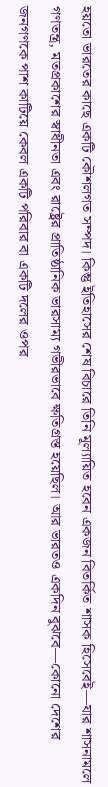হয়তো ভারতের কাছে একটি কৌশলগত সম্পদ। কিন্তু ইতিহাসের শেষ বিচারে তিনি মূল্যায়িত হবেন একজন বিতর্কিত শাসক হিসেবেই—যার শাসনামলে গণতন্ত্র, মতপ্রকাশের স্বাধীনতা এবং রাষ্ট্রের প্রাতিষ্ঠানিক ভারসাম্য গভীরভাবে ক্ষতিগ্রস্ত হয়েছিল। আর ভারতও একদিন বুঝবে—কোনো দেশের জনগণকে পাশ কাটিয়ে কেবল একটি পরিবার বা একটি দলের ওপর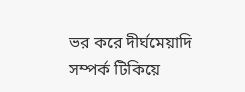ভর করে দীর্ঘমেয়াদি সম্পর্ক টিকিয়ে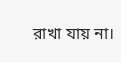রাখা যায় না।